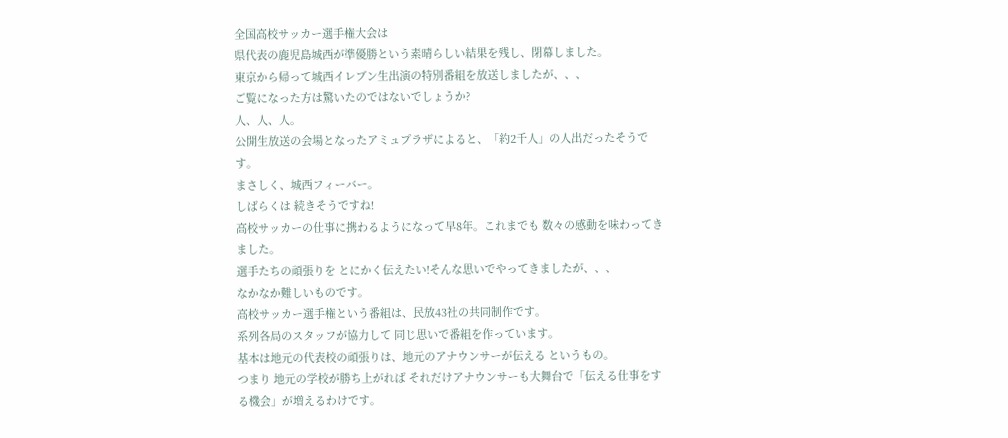全国高校サッカー選手権大会は
県代表の鹿児島城西が準優勝という素晴らしい結果を残し、閉幕しました。
東京から帰って城西イレブン生出演の特別番組を放送しましたが、、、
ご覧になった方は驚いたのではないでしょうか?
人、人、人。
公開生放送の会場となったアミュプラザによると、「約2千人」の人出だったそうです。
まさしく、城西フィーバー。
しばらくは 続きそうですね!
高校サッカーの仕事に携わるようになって早8年。これまでも 数々の感動を味わってきました。
選手たちの頑張りを とにかく伝えたい!そんな思いでやってきましたが、、、
なかなか難しいものです。
高校サッカー選手権という番組は、民放43社の共同制作です。
系列各局のスタッフが協力して 同じ思いで番組を作っています。
基本は地元の代表校の頑張りは、地元のアナウンサーが伝える というもの。
つまり 地元の学校が勝ち上がれば それだけアナウンサーも大舞台で「伝える仕事をする機会」が増えるわけです。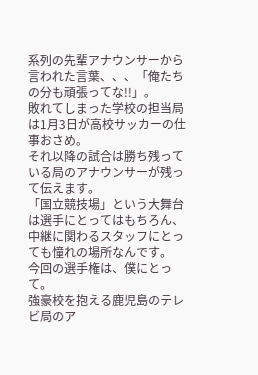系列の先輩アナウンサーから言われた言葉、、、「俺たちの分も頑張ってな!!」。
敗れてしまった学校の担当局は1月3日が高校サッカーの仕事おさめ。
それ以降の試合は勝ち残っている局のアナウンサーが残って伝えます。
「国立競技場」という大舞台は選手にとってはもちろん、中継に関わるスタッフにとっても憧れの場所なんです。
今回の選手権は、僕にとって。
強豪校を抱える鹿児島のテレビ局のア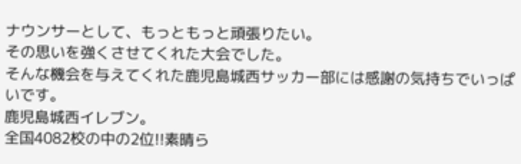ナウンサーとして、もっともっと頑張りたい。
その思いを強くさせてくれた大会でした。
そんな機会を与えてくれた鹿児島城西サッカー部には感謝の気持ちでいっぱいです。
鹿児島城西イレブン。
全国4082校の中の2位!!素晴ら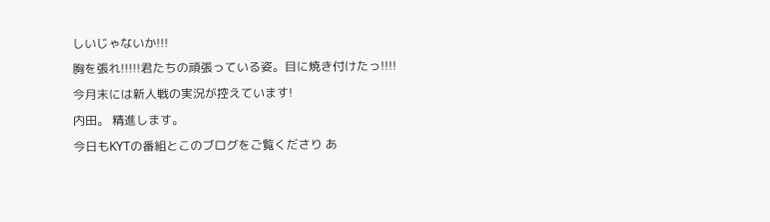しいじゃないか!!!
胸を張れ!!!!!君たちの頑張っている姿。目に焼き付けたっ!!!!
今月末には新人戦の実況が控えています!
内田。 精進します。
今日もKYTの番組とこのブログをご覧くださり あ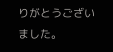りがとうございました。